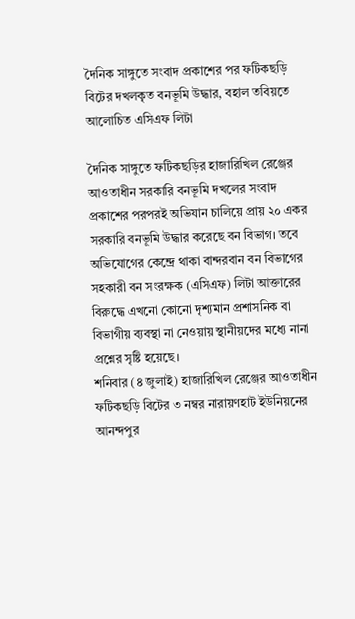দৈনিক সাঙ্গুতে সংবাদ প্রকাশের পর ফটিকছড়ি বিটের দখলকৃত বনভূমি উদ্ধার, বহাল তবিয়তে আলোচিত এসিএফ লিটা

দৈনিক সাঙ্গুতে ফটিকছড়ির হাজারিখিল রেঞ্জের আওতাধীন সরকারি বনভূমি দখলের সংবাদ প্রকাশের পরপরই অভিযান চালিয়ে প্রায় ২০ একর সরকারি বনভূমি উদ্ধার করেছে বন বিভাগ। তবে অভিযোগের কেন্দ্রে থাকা বান্দরবান বন বিভাগের সহকারী বন সংরক্ষক (এসিএফ) লিটা আক্তারের বিরুদ্ধে এখনো কোনো দৃশ্যমান প্রশাসনিক বা বিভাগীয় ব্যবস্থা না নেওয়ায় স্থানীয়দের মধ্যে নানা প্রশ্নের সৃষ্টি হয়েছে।
শনিবার (৪ জুলাই) হাজারিখিল রেঞ্জের আওতাধীন ফটিকছড়ি বিটের ৩ নম্বর নারায়ণহাট ইউনিয়নের আনন্দপুর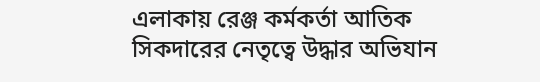এলাকায় রেঞ্জ কর্মকর্তা আতিক সিকদারের নেতৃত্বে উদ্ধার অভিযান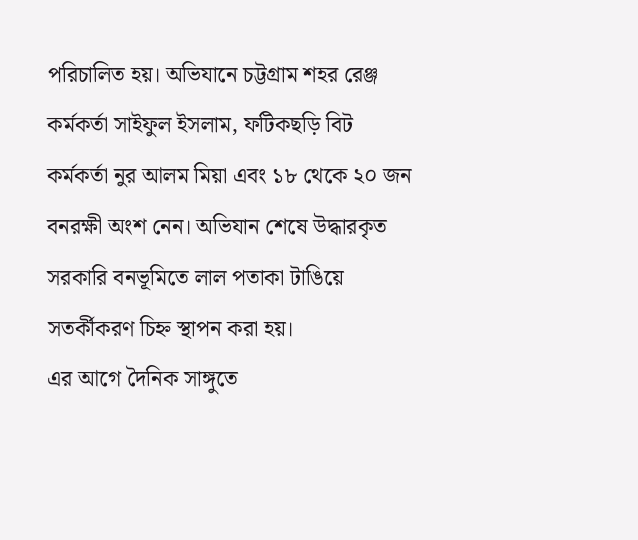পরিচালিত হয়। অভিযানে চট্টগ্রাম শহর রেঞ্জ কর্মকর্তা সাইফুল ইসলাম, ফটিকছড়ি বিট কর্মকর্তা নুর আলম মিয়া এবং ১৮ থেকে ২০ জন বনরক্ষী অংশ নেন। অভিযান শেষে উদ্ধারকৃত সরকারি বনভূমিতে লাল পতাকা টাঙিয়ে সতর্কীকরণ চিহ্ন স্থাপন করা হয়।
এর আগে দৈনিক সাঙ্গুতে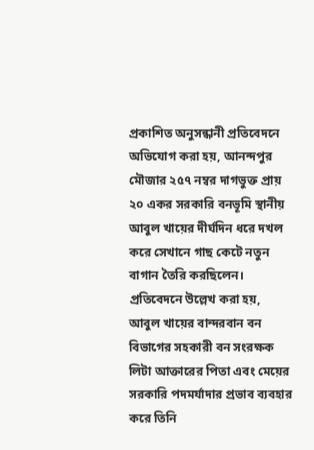প্রকাশিত অনুসন্ধানী প্রতিবেদনে অভিযোগ করা হয়, আনন্দপুর মৌজার ২৫৭ নম্বর দাগভুক্ত প্রায় ২০ একর সরকারি বনভূমি স্থানীয় আবুল খায়ের দীর্ঘদিন ধরে দখল করে সেখানে গাছ কেটে নতুন বাগান তৈরি করছিলেন। প্রতিবেদনে উল্লেখ করা হয়, আবুল খায়ের বান্দরবান বন বিভাগের সহকারী বন সংরক্ষক লিটা আক্তারের পিতা এবং মেয়ের সরকারি পদমর্যাদার প্রভাব ব্যবহার করে তিনি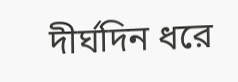দীর্ঘদিন ধরে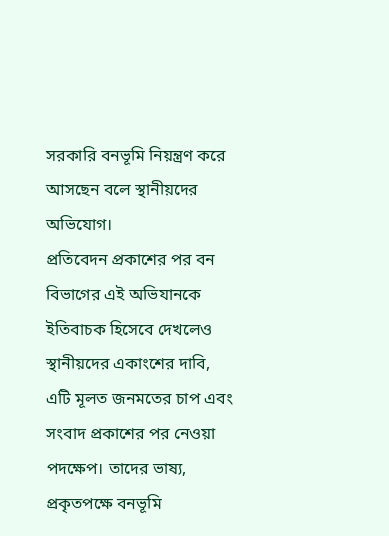সরকারি বনভূমি নিয়ন্ত্রণ করে আসছেন বলে স্থানীয়দের অভিযোগ।
প্রতিবেদন প্রকাশের পর বন বিভাগের এই অভিযানকে ইতিবাচক হিসেবে দেখলেও স্থানীয়দের একাংশের দাবি, এটি মূলত জনমতের চাপ এবং সংবাদ প্রকাশের পর নেওয়া পদক্ষেপ। তাদের ভাষ্য, প্রকৃতপক্ষে বনভূমি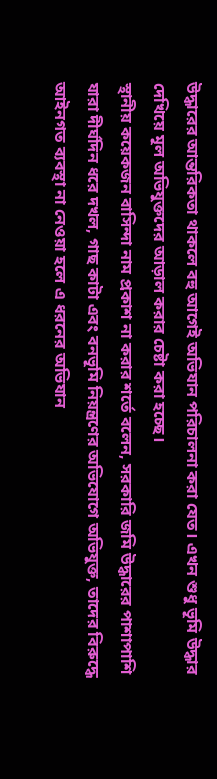উদ্ধারের আন্তরিকতা থাকলে বহু আগেই অভিযান পরিচালনা করা যেত। এখন শুধু ভূমি উদ্ধার দেখিয়ে মূল অভিযুক্তদের আড়াল করার চেষ্টা করা হচ্ছে।
স্থানীয় কয়েকজন বাসিন্দা নাম প্রকাশ না করার শর্তে বলেন, সরকারি জমি উদ্ধারের পাশাপাশি যারা দীর্ঘদিন ধরে দখল, গাছ কাটা এবং বনভূমি নিয়ন্ত্রণের অভিযোগে অভিযুক্ত, তাদের বিরুদ্ধে আইনগত ব্যবস্থা না নেওয়া হলে এ ধরনের অভিযান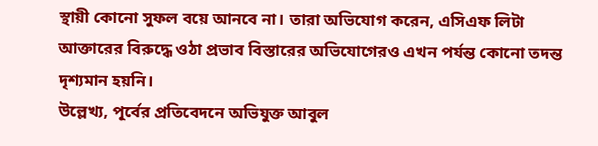স্থায়ী কোনো সুফল বয়ে আনবে না। তারা অভিযোগ করেন, এসিএফ লিটা আক্তারের বিরুদ্ধে ওঠা প্রভাব বিস্তারের অভিযোগেরও এখন পর্যন্ত কোনো তদন্ত দৃশ্যমান হয়নি।
উল্লেখ্য, পূর্বের প্রতিবেদনে অভিযুক্ত আবুল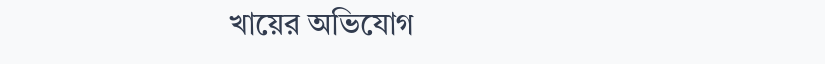খায়ের অভিযোগ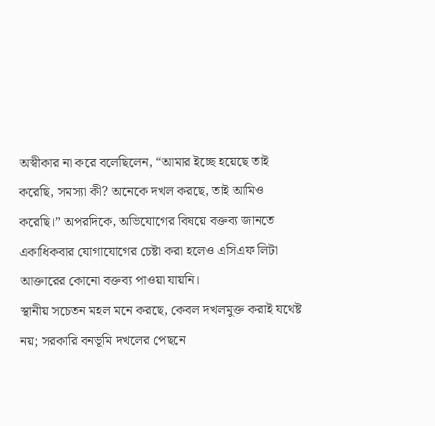অস্বীকার না করে বলেছিলেন, “আমার ইচ্ছে হয়েছে তাই করেছি, সমস্যা কী? অনেকে দখল করছে, তাই আমিও করেছি।” অপরদিকে, অভিযোগের বিষয়ে বক্তব্য জানতে একাধিকবার যোগাযোগের চেষ্টা করা হলেও এসিএফ লিটা আক্তারের কোনো বক্তব্য পাওয়া যায়নি।
স্থানীয় সচেতন মহল মনে করছে, কেবল দখলমুক্ত করাই যথেষ্ট নয়; সরকারি বনভূমি দখলের পেছনে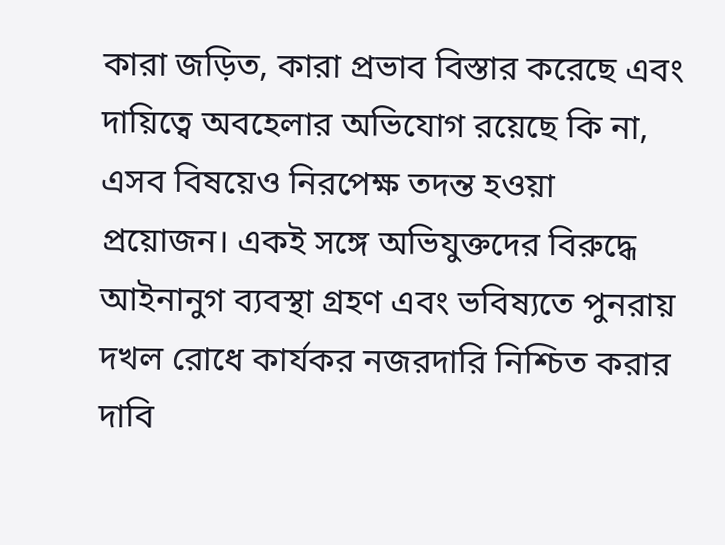কারা জড়িত, কারা প্রভাব বিস্তার করেছে এবং দায়িত্বে অবহেলার অভিযোগ রয়েছে কি না, এসব বিষয়েও নিরপেক্ষ তদন্ত হওয়া প্রয়োজন। একই সঙ্গে অভিযুক্তদের বিরুদ্ধে আইনানুগ ব্যবস্থা গ্রহণ এবং ভবিষ্যতে পুনরায় দখল রোধে কার্যকর নজরদারি নিশ্চিত করার দাবি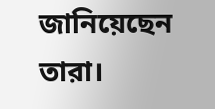জানিয়েছেন তারা।